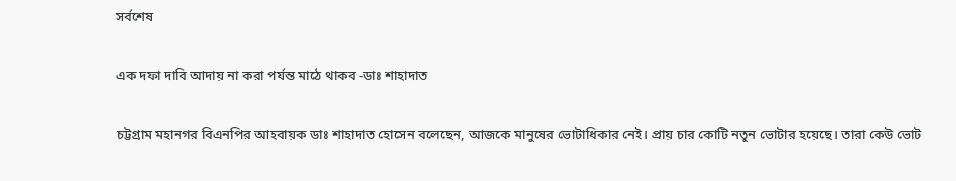সর্বশেষ

এক দফা দাবি আদায় না করা পর্যন্ত মাঠে থাকব -ডাঃ শাহাদাত

চট্টগ্রাম মহানগর বিএনপির আহবায়ক ডাঃ শাহাদাত হোসেন বলেছেন, আজকে মানুষের ভোটাধিকার নেই। প্রায় চার কোটি নতুন ভোটার হয়েছে। তারা কেউ ভোট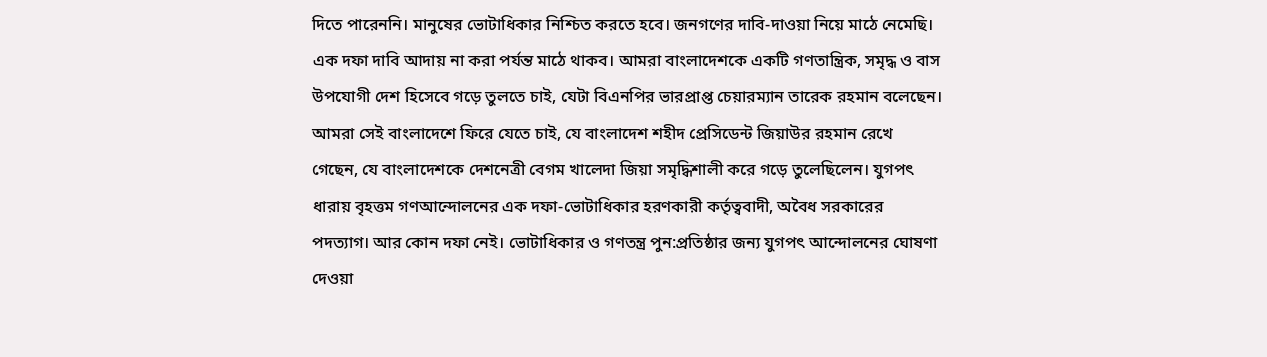দিতে পারেননি। মানুষের ভোটাধিকার নিশ্চিত করতে হবে। জনগণের দাবি-দাওয়া নিয়ে মাঠে নেমেছি। এক দফা দাবি আদায় না করা পর্যন্ত মাঠে থাকব। আমরা বাংলাদেশকে একটি গণতান্ত্রিক, সমৃদ্ধ ও বাস উপযোগী দেশ হিসেবে গড়ে তুলতে চাই, যেটা বিএনপির ভারপ্রাপ্ত চেয়ারম্যান তারেক রহমান বলেছেন। আমরা সেই বাংলাদেশে ফিরে যেতে চাই, যে বাংলাদেশ শহীদ প্রেসিডেন্ট জিয়াউর রহমান রেখে গেছেন, যে বাংলাদেশকে দেশনেত্রী বেগম খালেদা জিয়া সমৃদ্ধিশালী করে গড়ে তুলেছিলেন। যুগপৎ ধারায় বৃহত্তম গণআন্দোলনের এক দফা-ভোটাধিকার হরণকারী কর্তৃত্ববাদী, অবৈধ সরকারের পদত্যাগ। আর কোন দফা নেই। ভোটাধিকার ও গণতন্ত্র পুন:প্রতিষ্ঠার জন্য যুগপৎ আন্দোলনের ঘোষণা দেওয়া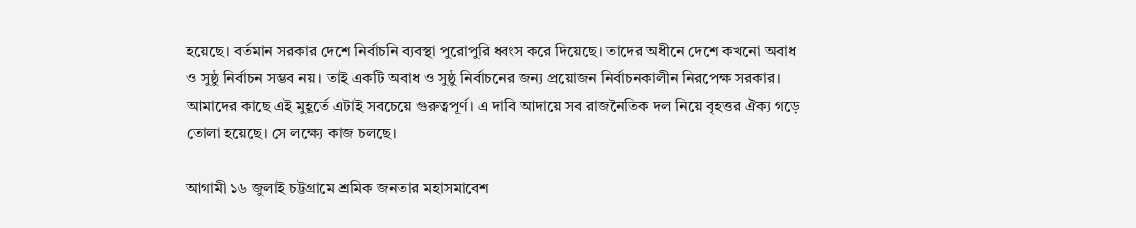হয়েছে। বর্তমান সরকার দেশে নির্বাচনি ব্যবস্থা পুরোপুরি ধ্বংস করে দিয়েছে। তাদের অধীনে দেশে কখনো অবাধ ও সুষ্ঠু নির্বাচন সম্ভব নয়। তাই একটি অবাধ ও সুষ্ঠু নির্বাচনের জন্য প্রয়োজন নির্বাচনকালীন নিরপেক্ষ সরকার। আমাদের কাছে এই মুহূর্তে এটাই সবচেয়ে গুরুত্বপূর্ণ। এ দাবি আদায়ে সব রাজনৈতিক দল নিয়ে বৃহত্তর ঐক্য গড়ে তোলা হয়েছে। সে লক্ষ্যে কাজ চলছে।

আগামী ১৬ জুলাই চট্টগ্রামে শ্রমিক জনতার মহাসমাবেশ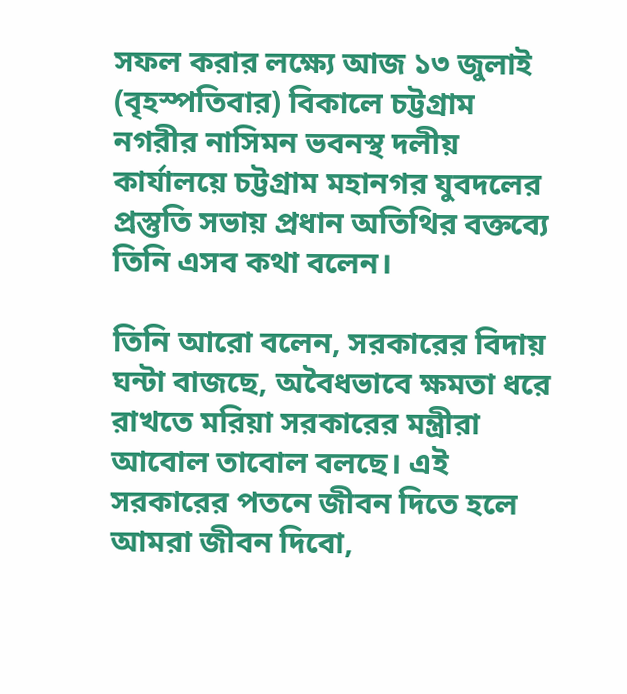সফল করার লক্ষ্যে আজ ১৩ জুলাই (বৃহস্পতিবার) বিকালে চট্টগ্রাম নগরীর নাসিমন ভবনস্থ দলীয় কার্যালয়ে চট্টগ্রাম মহানগর যুবদলের প্রস্তুতি সভায় প্রধান অতিথির বক্তব্যে তিনি এসব কথা বলেন।

তিনি আরো বলেন, সরকারের বিদায় ঘন্টা বাজছে, অবৈধভাবে ক্ষমতা ধরে রাখতে মরিয়া সরকারের মন্ত্রীরা আবোল তাবোল বলছে। এই সরকারের পতনে জীবন দিতে হলে আমরা জীবন দিবো,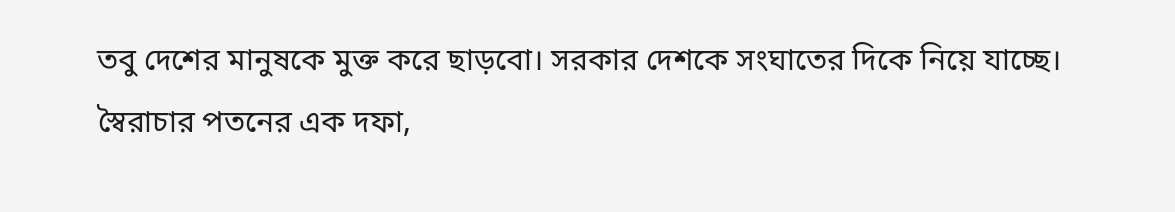তবু দেশের মানুষকে মুক্ত করে ছাড়বো। সরকার দেশকে সংঘাতের দিকে নিয়ে যাচ্ছে। স্বৈরাচার পতনের এক দফা,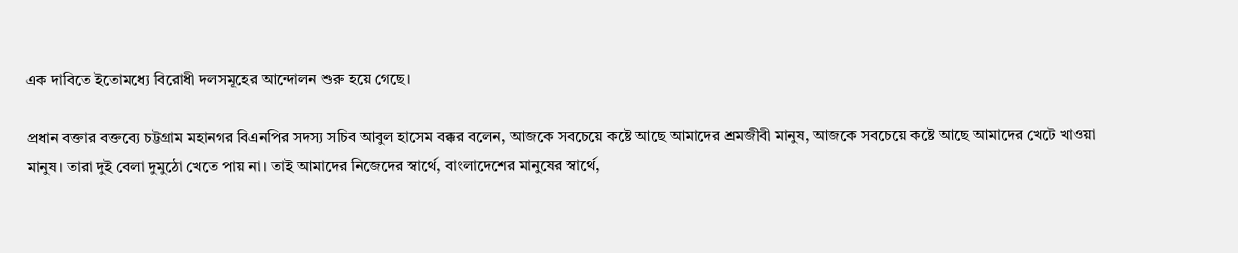এক দাবিতে ইতোমধ্যে বিরোধী দলসমূহের আন্দোলন শুরু হয়ে গেছে।

প্রধান বক্তার বক্তব্যে চট্টগ্রাম মহানগর বিএনপির সদস্য সচিব আবুল হাসেম বক্কর বলেন, আজকে সবচেয়ে কষ্টে আছে আমাদের শ্রমজীবী মানুষ, আজকে সবচেয়ে কষ্টে আছে আমাদের খেটে খাওয়া মানুষ। তারা দুই বেলা দুমুঠো খেতে পায় না। তাই আমাদের নিজেদের স্বার্থে, বাংলাদেশের মানুষের স্বার্থে,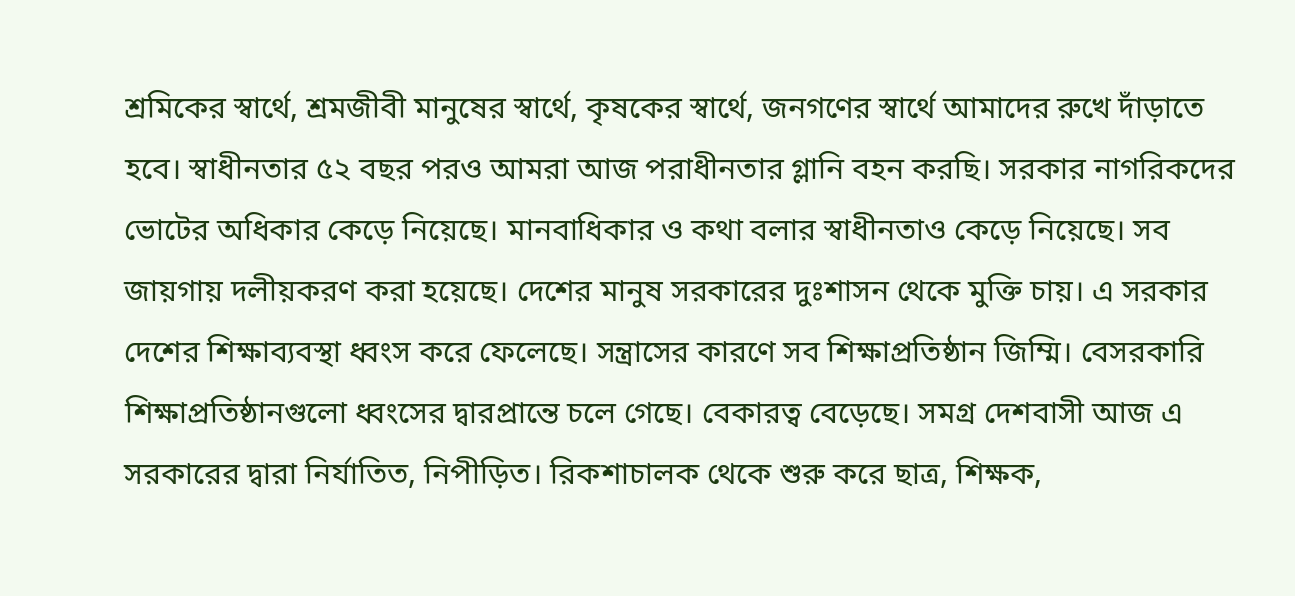শ্রমিকের স্বার্থে, শ্রমজীবী মানুষের স্বার্থে, কৃষকের স্বার্থে, জনগণের স্বার্থে আমাদের রুখে দাঁড়াতে হবে। স্বাধীনতার ৫২ বছর পরও আমরা আজ পরাধীনতার গ্লানি বহন করছি। সরকার নাগরিকদের ভোটের অধিকার কেড়ে নিয়েছে। মানবাধিকার ও কথা বলার স্বাধীনতাও কেড়ে নিয়েছে। সব জায়গায় দলীয়করণ করা হয়েছে। দেশের মানুষ সরকারের দুঃশাসন থেকে মুক্তি চায়। এ সরকার দেশের শিক্ষাব্যবস্থা ধ্বংস করে ফেলেছে। সন্ত্রাসের কারণে সব শিক্ষাপ্রতিষ্ঠান জিম্মি। বেসরকারি শিক্ষাপ্রতিষ্ঠানগুলো ধ্বংসের দ্বারপ্রান্তে চলে গেছে। বেকারত্ব বেড়েছে। সমগ্র দেশবাসী আজ এ সরকারের দ্বারা নির্যাতিত, নিপীড়িত। রিকশাচালক থেকে শুরু করে ছাত্র, শিক্ষক,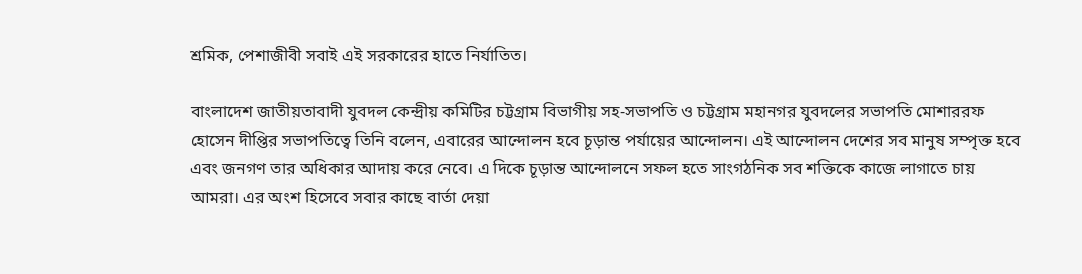শ্রমিক, পেশাজীবী সবাই এই সরকারের হাতে নির্যাতিত।

বাংলাদেশ জাতীয়তাবাদী যুবদল কেন্দ্রীয় কমিটির চট্টগ্রাম বিভাগীয় সহ-সভাপতি ও চট্টগ্রাম মহানগর যুবদলের সভাপতি মোশাররফ হোসেন দীপ্তির সভাপতিত্বে তিনি বলেন, এবারের আন্দোলন হবে চূড়ান্ত পর্যায়ের আন্দোলন। এই আন্দোলন দেশের সব মানুষ সম্পৃক্ত হবে এবং জনগণ তার অধিকার আদায় করে নেবে। এ দিকে চূড়ান্ত আন্দোলনে সফল হতে সাংগঠনিক সব শক্তিকে কাজে লাগাতে চায় আমরা। এর অংশ হিসেবে সবার কাছে বার্তা দেয়া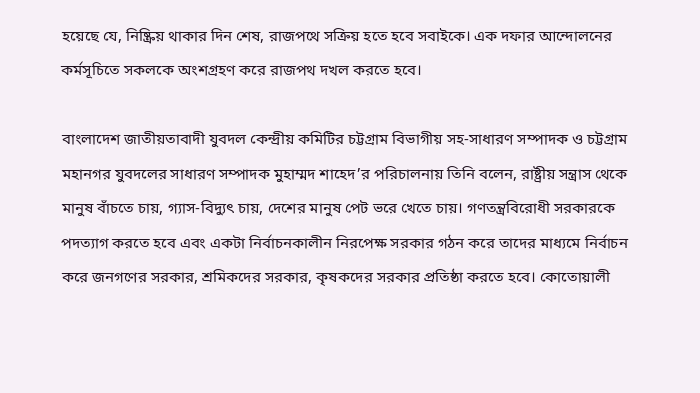হয়েছে যে, নিষ্ক্রিয় থাকার দিন শেষ, রাজপথে সক্রিয় হতে হবে সবাইকে। এক দফার আন্দোলনের কর্মসূচিতে সকলকে অংশগ্রহণ করে রাজপথ দখল করতে হবে।

বাংলাদেশ জাতীয়তাবাদী যুবদল কেন্দ্রীয় কমিটির চট্টগ্রাম বিভাগীয় সহ-সাধারণ সম্পাদক ও চট্টগ্রাম মহানগর যুবদলের সাধারণ সম্পাদক মুহাম্মদ শাহেদ’র পরিচালনায় তিনি বলেন, রাষ্ট্রীয় সন্ত্রাস থেকে মানুষ বাঁচতে চায়, গ্যাস-বিদ্যুৎ চায়, দেশের মানুষ পেট ভরে খেতে চায়। গণতন্ত্রবিরোধী সরকারকে পদত্যাগ করতে হবে এবং একটা নির্বাচনকালীন নিরপেক্ষ সরকার গঠন করে তাদের মাধ্যমে নির্বাচন করে জনগণের সরকার, শ্রমিকদের সরকার, কৃষকদের সরকার প্রতিষ্ঠা করতে হবে। কোতোয়ালী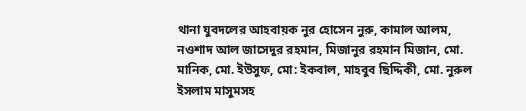থানা যুবদলের আহবায়ক নুর হোসেন নুরু, কামাল আলম, নওশাদ আল জাসেদুর রহমান, মিজানুর রহমান মিজান, মো. মানিক, মো. ইউসুফ, মো: ইকবাল, মাহবুব ছিদ্দিকী, মো. নুরুল ইসলাম মাসুমসহ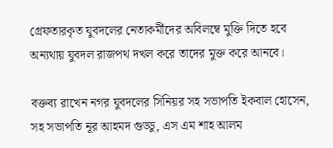গ্রেফতারকৃত যুবদলের নেতাকর্মীদের অবিলম্বে মুক্তি দিতে হবে অন্যথায় যুবদল রাজপথ দখল করে তাদের মুক্ত করে আনবে।

বক্তব্য রাখেন নগর যুবদলের সিনিয়র সহ সভাপতি ইকবাল হোসেন, সহ সভাপতি নূর আহমদ গুড্ডু, এস এম শাহ আলম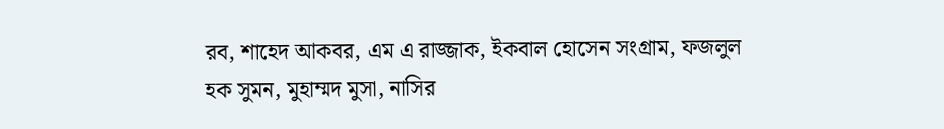রব, শাহেদ আকবর, এম এ রাজ্জাক, ইকবাল হোসেন সংগ্রাম, ফজলুল হক সুমন, মুহাম্মদ মুসা, নাসির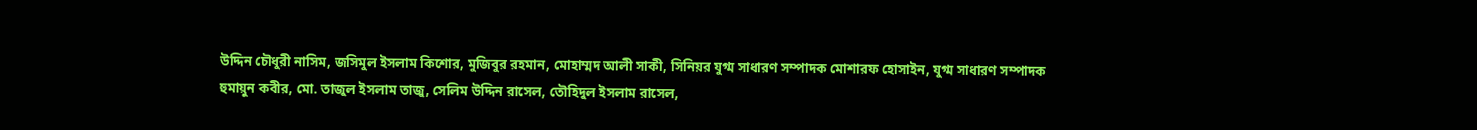উদ্দিন চৌধুরী নাসিম, জসিমুল ইসলাম কিশোর, মুজিবুর রহমান, মোহাম্মদ আলী সাকী, সিনিয়র যুগ্ম সাধারণ সম্পাদক মোশারফ হোসাইন, যুগ্ম সাধারণ সম্পাদক হুমায়ুন কবীর, মো. তাজুল ইসলাম তাজু, সেলিম উদ্দিন রাসেল, তৌহিদুল ইসলাম রাসেল,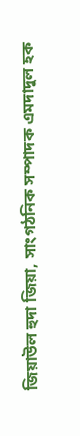জিয়াউল হুদা জিয়া, সাংগঠনিক সম্পাদক এমদাদুল হক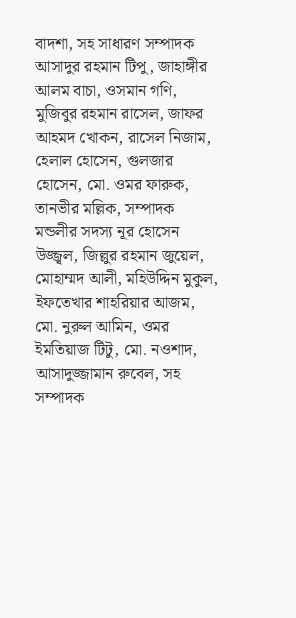বাদশা, সহ সাধারণ সম্পাদক আসাদুর রহমান টিপু, জাহাঙ্গীর আলম বাচা, ওসমান গণি, মুজিবুর রহমান রাসেল, জাফর আহমদ খোকন, রাসেল নিজাম, হেলাল হোসেন, গুলজার হোসেন, মো. ওমর ফারুক, তানভীর মল্লিক, সম্পাদক মন্ডলীর সদস্য নূর হোসেন উজ্জ্বল, জিল্লুর রহমান জুয়েল, মোহাম্মদ আলী, মহিউদ্দিন মুকুল, ইফতেখার শাহরিয়ার আজম, মো. নুরুল আমিন, ওমর ইমতিয়াজ টিটু, মো. নওশাদ, আসাদুজ্জামান রুবেল, সহ সম্পাদক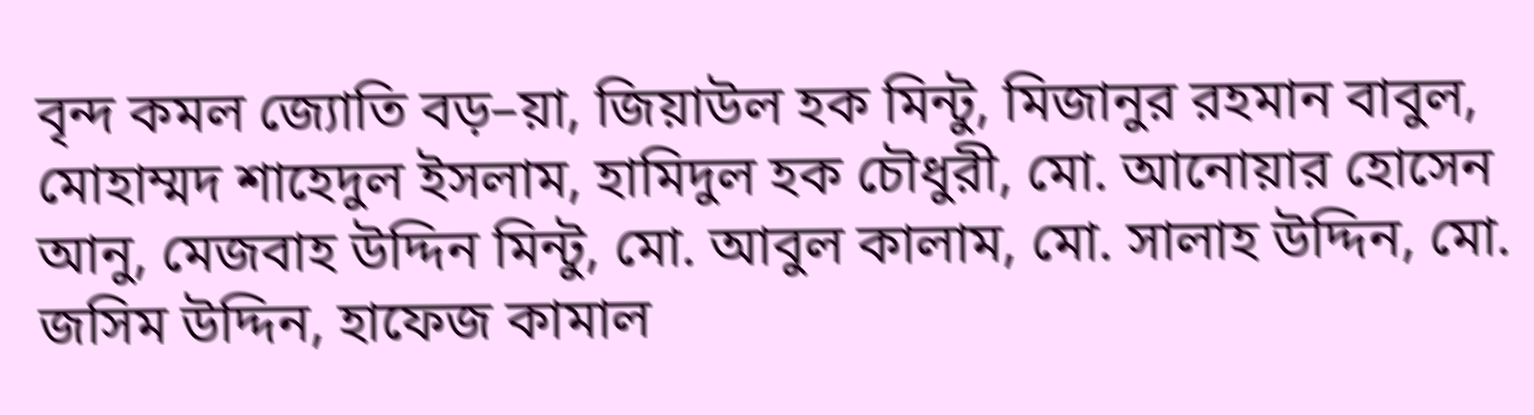বৃন্দ কমল জ্যোতি বড়–য়া, জিয়াউল হক মিন্টু, মিজানুর রহমান বাবুল, মোহাম্মদ শাহেদুল ইসলাম, হামিদুল হক চৌধুরী, মো. আনোয়ার হোসেন আনু, মেজবাহ উদ্দিন মিন্টু, মো. আবুল কালাম, মো. সালাহ উদ্দিন, মো. জসিম উদ্দিন, হাফেজ কামাল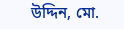উদ্দিন, মো.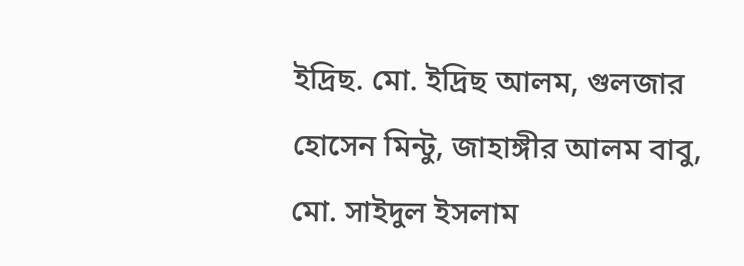ইদ্রিছ. মো. ইদ্রিছ আলম, গুলজার হোসেন মিন্টু, জাহাঙ্গীর আলম বাবু, মো. সাইদুল ইসলাম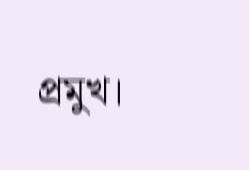প্রমুখ।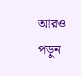আরও পড়ুন